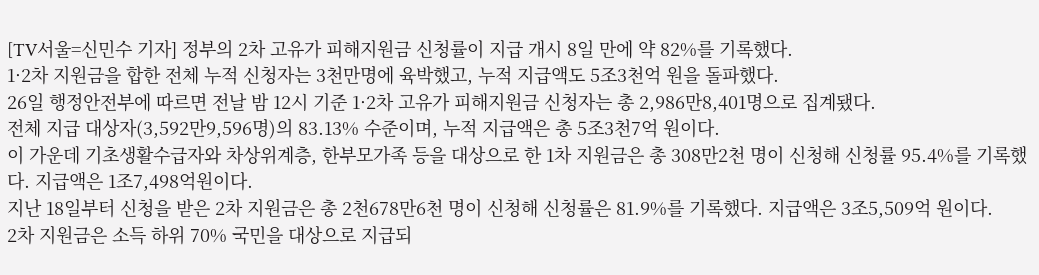[TV서울=신민수 기자] 정부의 2차 고유가 피해지원금 신청률이 지급 개시 8일 만에 약 82%를 기록했다.
1·2차 지원금을 합한 전체 누적 신청자는 3천만명에 육박했고, 누적 지급액도 5조3천억 원을 돌파했다.
26일 행정안전부에 따르면 전날 밤 12시 기준 1·2차 고유가 피해지원금 신청자는 총 2,986만8,401명으로 집계됐다.
전체 지급 대상자(3,592만9,596명)의 83.13% 수준이며, 누적 지급액은 총 5조3천7억 원이다.
이 가운데 기초생활수급자와 차상위계층, 한부모가족 등을 대상으로 한 1차 지원금은 총 308만2천 명이 신청해 신청률 95.4%를 기록했다. 지급액은 1조7,498억원이다.
지난 18일부터 신청을 받은 2차 지원금은 총 2천678만6천 명이 신청해 신청률은 81.9%를 기록했다. 지급액은 3조5,509억 원이다.
2차 지원금은 소득 하위 70% 국민을 대상으로 지급되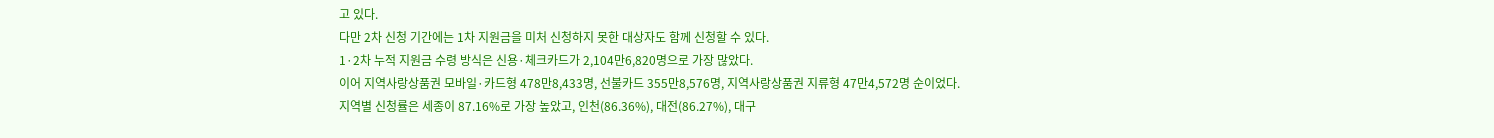고 있다.
다만 2차 신청 기간에는 1차 지원금을 미처 신청하지 못한 대상자도 함께 신청할 수 있다.
1·2차 누적 지원금 수령 방식은 신용·체크카드가 2,104만6,820명으로 가장 많았다.
이어 지역사랑상품권 모바일·카드형 478만8,433명, 선불카드 355만8,576명, 지역사랑상품권 지류형 47만4,572명 순이었다.
지역별 신청률은 세종이 87.16%로 가장 높았고, 인천(86.36%), 대전(86.27%), 대구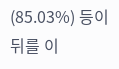(85.03%) 등이 뒤를 이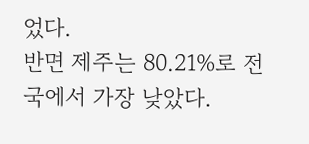었다.
반면 제주는 80.21%로 전국에서 가장 낮았다.